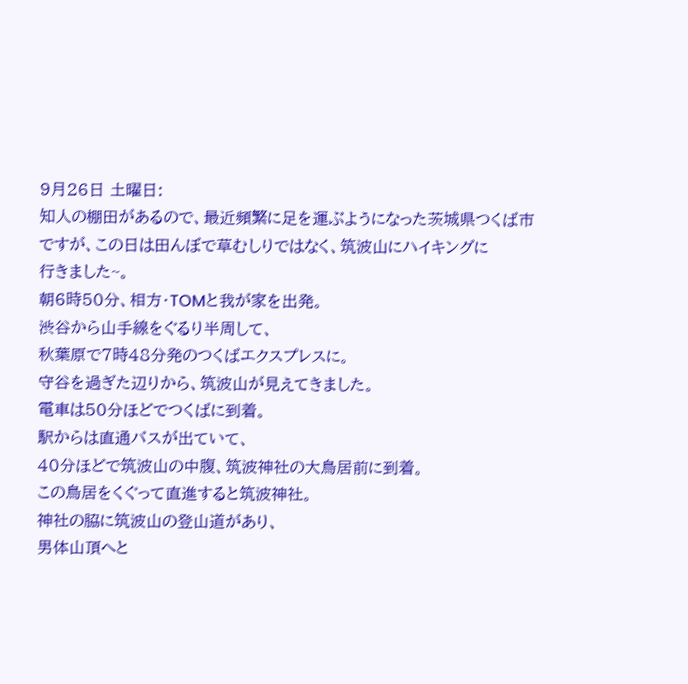9月26日 土曜日:
知人の棚田があるので、最近頻繁に足を運ぶようになった茨城県つくば市
ですが、この日は田んぼで草むしりではなく、筑波山にハイキングに
行きました~。
朝6時50分、相方・TOMと我が家を出発。
渋谷から山手線をぐるり半周して、
秋葉原で7時48分発のつくばエクスプレスに。
守谷を過ぎた辺りから、筑波山が見えてきました。
電車は50分ほどでつくばに到着。
駅からは直通バスが出ていて、
40分ほどで筑波山の中腹、筑波神社の大鳥居前に到着。
この鳥居をくぐって直進すると筑波神社。
神社の脇に筑波山の登山道があり、
男体山頂へと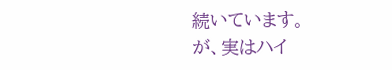続いています。
が、実はハイ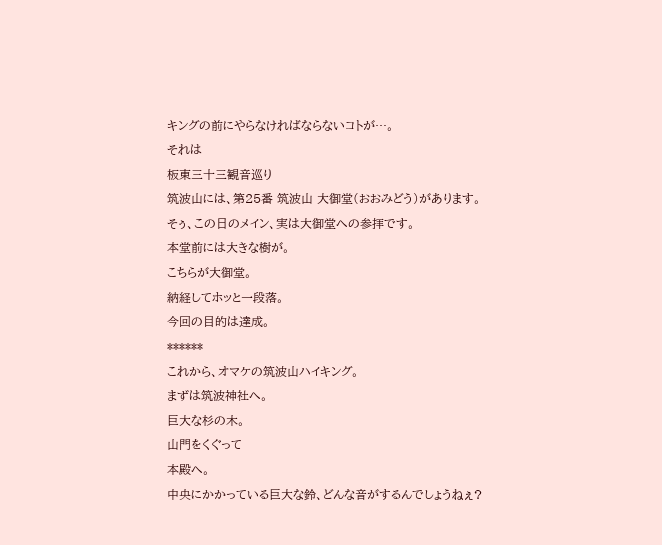キングの前にやらなければならないコトが…。
それは
板東三十三観音巡り
筑波山には、第25番 筑波山 大御堂(おおみどう)があります。
そぅ、この日のメイン、実は大御堂への参拝です。
本堂前には大きな樹が。
こちらが大御堂。
納経してホッと一段落。
今回の目的は達成。
******
これから、オマケの筑波山ハイキング。
まずは筑波神社へ。
巨大な杉の木。
山門をくぐって
本殿へ。
中央にかかっている巨大な鈴、どんな音がするんでしょうねぇ?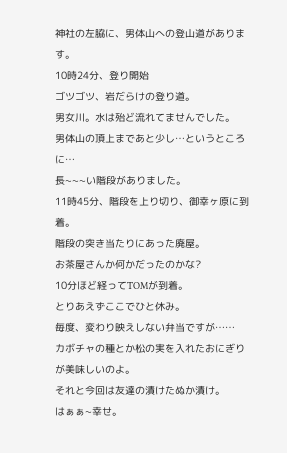神社の左脇に、男体山への登山道があります。
10時24分、登り開始
ゴツゴツ、岩だらけの登り道。
男女川。水は殆ど流れてませんでした。
男体山の頂上まであと少し…というところに…
長~~~い階段がありました。
11時45分、階段を上り切り、御幸ヶ原に到着。
階段の突き当たりにあった廃屋。
お茶屋さんか何かだったのかな?
10分ほど経ってTOMが到着。
とりあえずここでひと休み。
毎度、変わり映えしない弁当ですが……
カボチャの種とか松の実を入れたおにぎりが美味しいのよ。
それと今回は友達の漬けたぬか漬け。
はぁぁ~幸せ。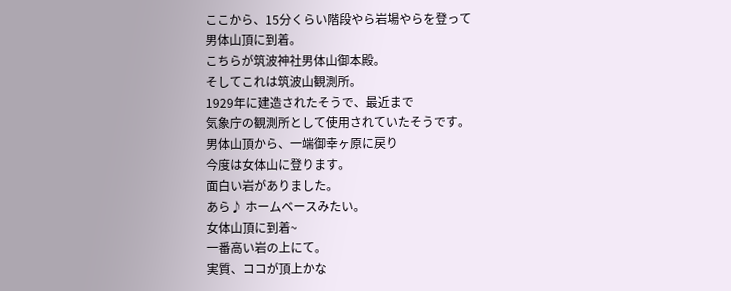ここから、15分くらい階段やら岩場やらを登って
男体山頂に到着。
こちらが筑波神社男体山御本殿。
そしてこれは筑波山観測所。
1929年に建造されたそうで、最近まで
気象庁の観測所として使用されていたそうです。
男体山頂から、一端御幸ヶ原に戻り
今度は女体山に登ります。
面白い岩がありました。
あら♪ ホームベースみたい。
女体山頂に到着~
一番高い岩の上にて。
実質、ココが頂上かな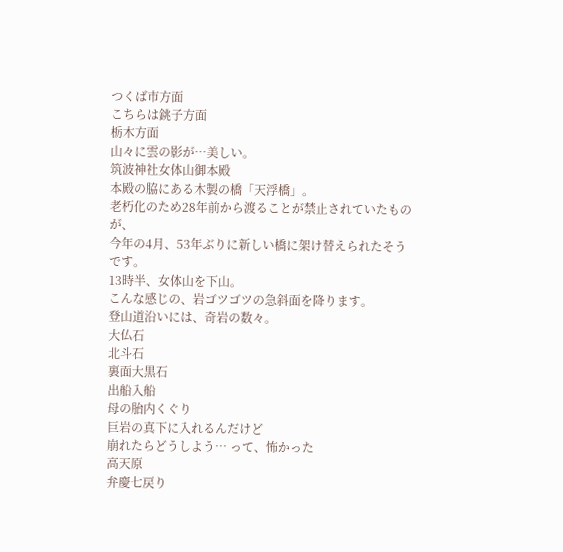つくば市方面
こちらは銚子方面
栃木方面
山々に雲の影が…美しい。
筑波神社女体山御本殿
本殿の脇にある木製の橋「天浮橋」。
老朽化のため28年前から渡ることが禁止されていたものが、
今年の4月、53年ぶりに新しい橋に架け替えられたそうです。
13時半、女体山を下山。
こんな感じの、岩ゴツゴツの急斜面を降ります。
登山道沿いには、奇岩の数々。
大仏石
北斗石
裏面大黒石
出船入船
母の胎内くぐり
巨岩の真下に入れるんだけど
崩れたらどうしよう… って、怖かった
高天原
弁慶七戻り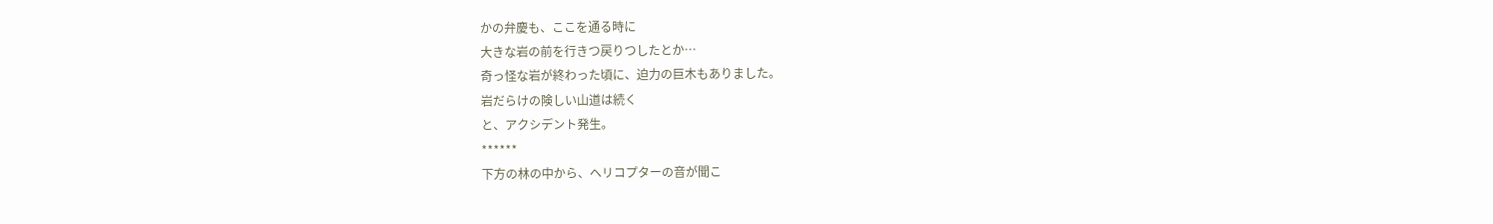かの弁慶も、ここを通る時に
大きな岩の前を行きつ戻りつしたとか…
奇っ怪な岩が終わった頃に、迫力の巨木もありました。
岩だらけの険しい山道は続く
と、アクシデント発生。
******
下方の林の中から、ヘリコプターの音が聞こ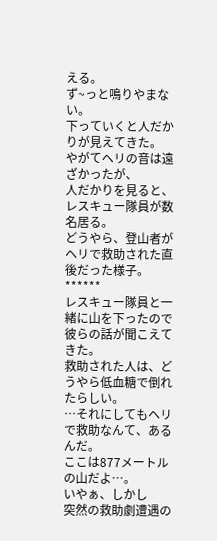える。
ず~っと鳴りやまない。
下っていくと人だかりが見えてきた。
やがてヘリの音は遠ざかったが、
人だかりを見ると、レスキュー隊員が数名居る。
どうやら、登山者がヘリで救助された直後だった様子。
******
レスキュー隊員と一緒に山を下ったので
彼らの話が聞こえてきた。
救助された人は、どうやら低血糖で倒れたらしい。
…それにしてもヘリで救助なんて、あるんだ。
ここは877メートルの山だよ…。
いやぁ、しかし
突然の救助劇遭遇の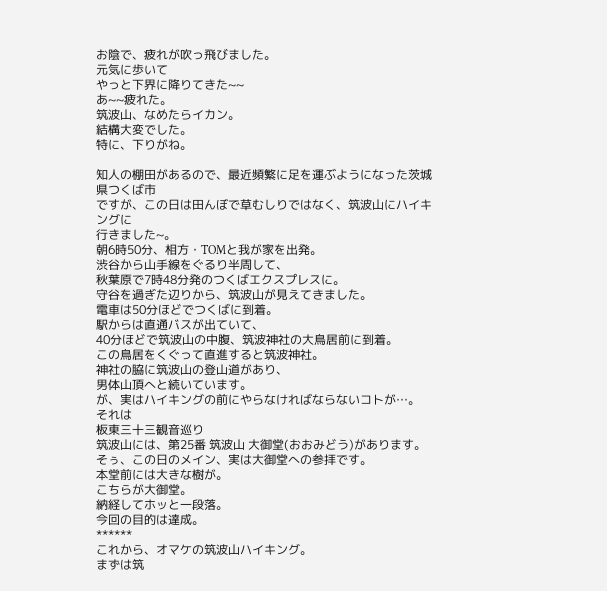お陰で、疲れが吹っ飛びました。
元気に歩いて
やっと下界に降りてきた~~
あ~~疲れた。
筑波山、なめたらイカン。
結構大変でした。
特に、下りがね。

知人の棚田があるので、最近頻繁に足を運ぶようになった茨城県つくば市
ですが、この日は田んぼで草むしりではなく、筑波山にハイキングに
行きました~。
朝6時50分、相方・TOMと我が家を出発。
渋谷から山手線をぐるり半周して、
秋葉原で7時48分発のつくばエクスプレスに。
守谷を過ぎた辺りから、筑波山が見えてきました。
電車は50分ほどでつくばに到着。
駅からは直通バスが出ていて、
40分ほどで筑波山の中腹、筑波神社の大鳥居前に到着。
この鳥居をくぐって直進すると筑波神社。
神社の脇に筑波山の登山道があり、
男体山頂へと続いています。
が、実はハイキングの前にやらなければならないコトが…。
それは
板東三十三観音巡り
筑波山には、第25番 筑波山 大御堂(おおみどう)があります。
そぅ、この日のメイン、実は大御堂への参拝です。
本堂前には大きな樹が。
こちらが大御堂。
納経してホッと一段落。
今回の目的は達成。
******
これから、オマケの筑波山ハイキング。
まずは筑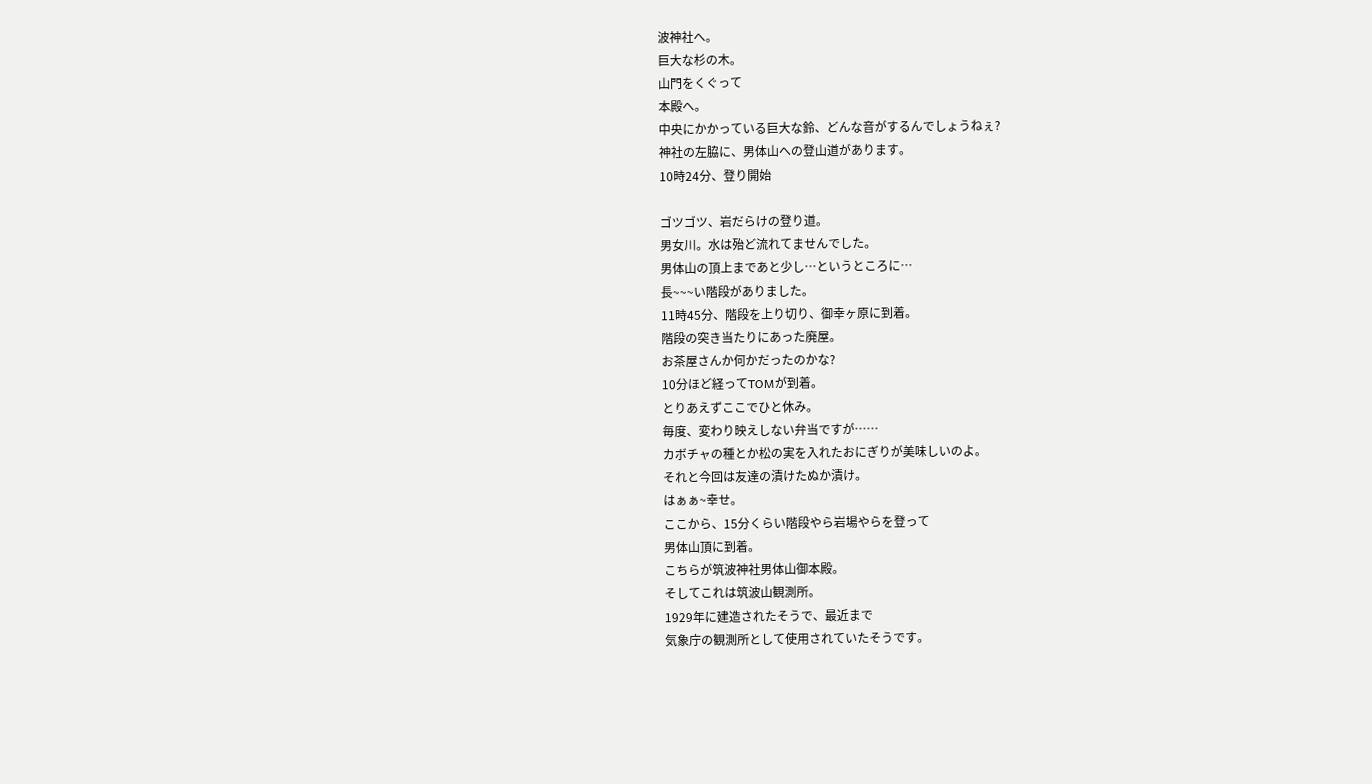波神社へ。
巨大な杉の木。
山門をくぐって
本殿へ。
中央にかかっている巨大な鈴、どんな音がするんでしょうねぇ?
神社の左脇に、男体山への登山道があります。
10時24分、登り開始

ゴツゴツ、岩だらけの登り道。
男女川。水は殆ど流れてませんでした。
男体山の頂上まであと少し…というところに…
長~~~い階段がありました。
11時45分、階段を上り切り、御幸ヶ原に到着。
階段の突き当たりにあった廃屋。
お茶屋さんか何かだったのかな?
10分ほど経ってTOMが到着。
とりあえずここでひと休み。
毎度、変わり映えしない弁当ですが……
カボチャの種とか松の実を入れたおにぎりが美味しいのよ。
それと今回は友達の漬けたぬか漬け。
はぁぁ~幸せ。
ここから、15分くらい階段やら岩場やらを登って
男体山頂に到着。
こちらが筑波神社男体山御本殿。
そしてこれは筑波山観測所。
1929年に建造されたそうで、最近まで
気象庁の観測所として使用されていたそうです。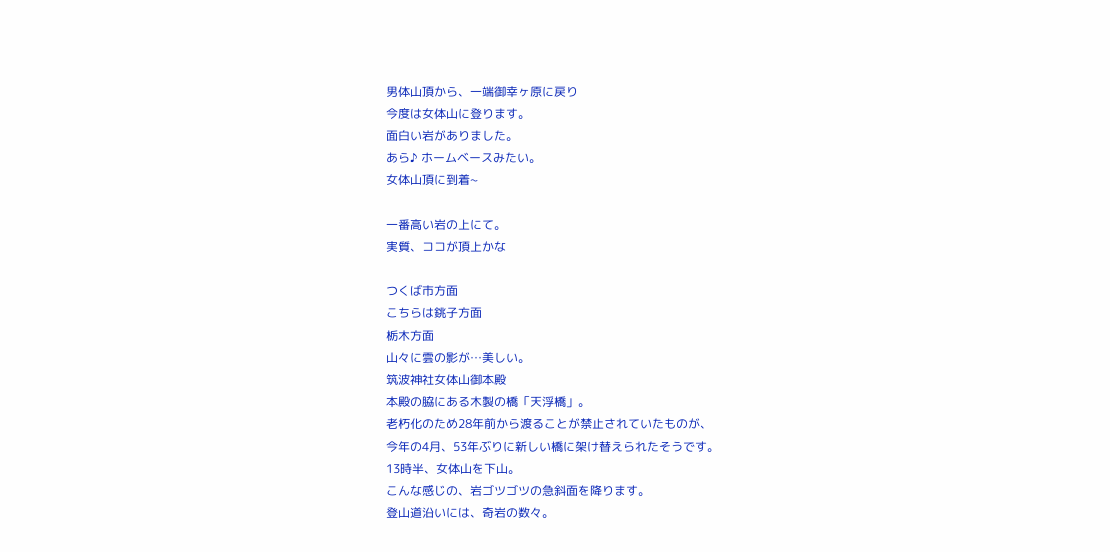男体山頂から、一端御幸ヶ原に戻り
今度は女体山に登ります。
面白い岩がありました。
あら♪ ホームベースみたい。
女体山頂に到着~

一番高い岩の上にて。
実質、ココが頂上かな

つくば市方面
こちらは銚子方面
栃木方面
山々に雲の影が…美しい。
筑波神社女体山御本殿
本殿の脇にある木製の橋「天浮橋」。
老朽化のため28年前から渡ることが禁止されていたものが、
今年の4月、53年ぶりに新しい橋に架け替えられたそうです。
13時半、女体山を下山。
こんな感じの、岩ゴツゴツの急斜面を降ります。
登山道沿いには、奇岩の数々。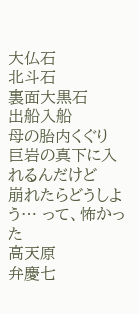大仏石
北斗石
裏面大黒石
出船入船
母の胎内くぐり
巨岩の真下に入れるんだけど
崩れたらどうしよう… って、怖かった
高天原
弁慶七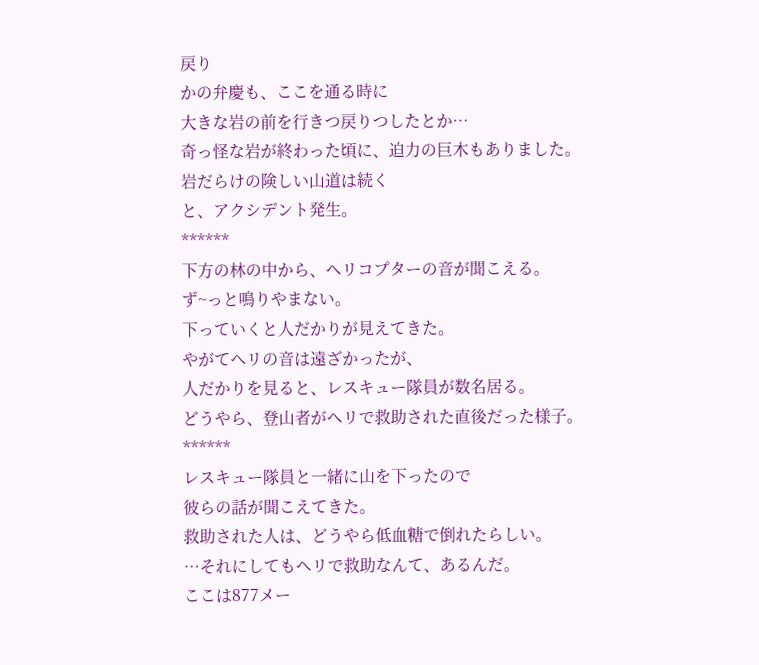戻り
かの弁慶も、ここを通る時に
大きな岩の前を行きつ戻りつしたとか…
奇っ怪な岩が終わった頃に、迫力の巨木もありました。
岩だらけの険しい山道は続く
と、アクシデント発生。
******
下方の林の中から、ヘリコプターの音が聞こえる。
ず~っと鳴りやまない。
下っていくと人だかりが見えてきた。
やがてヘリの音は遠ざかったが、
人だかりを見ると、レスキュー隊員が数名居る。
どうやら、登山者がヘリで救助された直後だった様子。
******
レスキュー隊員と一緒に山を下ったので
彼らの話が聞こえてきた。
救助された人は、どうやら低血糖で倒れたらしい。
…それにしてもヘリで救助なんて、あるんだ。
ここは877メー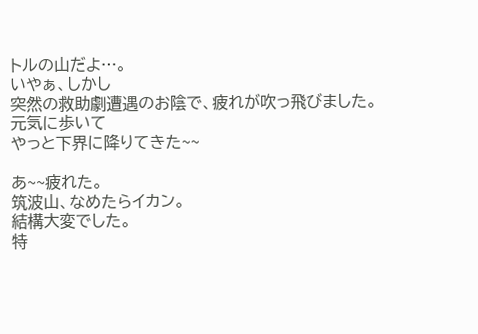トルの山だよ…。
いやぁ、しかし
突然の救助劇遭遇のお陰で、疲れが吹っ飛びました。
元気に歩いて
やっと下界に降りてきた~~

あ~~疲れた。
筑波山、なめたらイカン。
結構大変でした。
特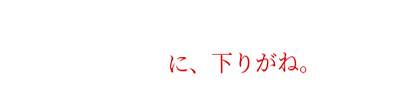に、下りがね。